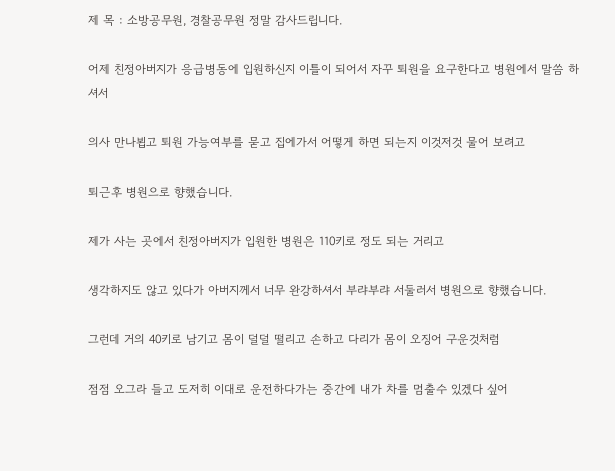제 목 : 소방공무원, 경찰공무원 정말 감사드립니다.

어제 친정아버지가 응급병동에 입원하신지 이틀이 되어서 자꾸 퇴원을 요구한다고 병원에서 말씀 하셔서

의사 만나뵙고 퇴원 가능여부를 묻고 집에가서 어떻게 하면 되는지 이것저것 물어 보려고

퇴근후 병원으로 향했습니다.

제가 사는 곳에서 친정아버지가 입원한 병원은 110키로 정도 되는 거리고

생각하지도 않고 있다가 아버지께서 너무 완강하셔서 부랴부랴 서둘러서 병원으로 향했습니다.

그런데 거의 40키로 남기고 몸이 덜덜 떨리고 손하고 다리가 몸이 오징어 구운것처럼

점점 오그라 들고 도저히 이대로 운전하다가는 중간에 내가 차를 멈출수 있겠다 싶어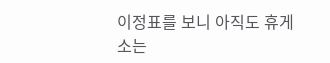이정표를 보니 아직도 휴게소는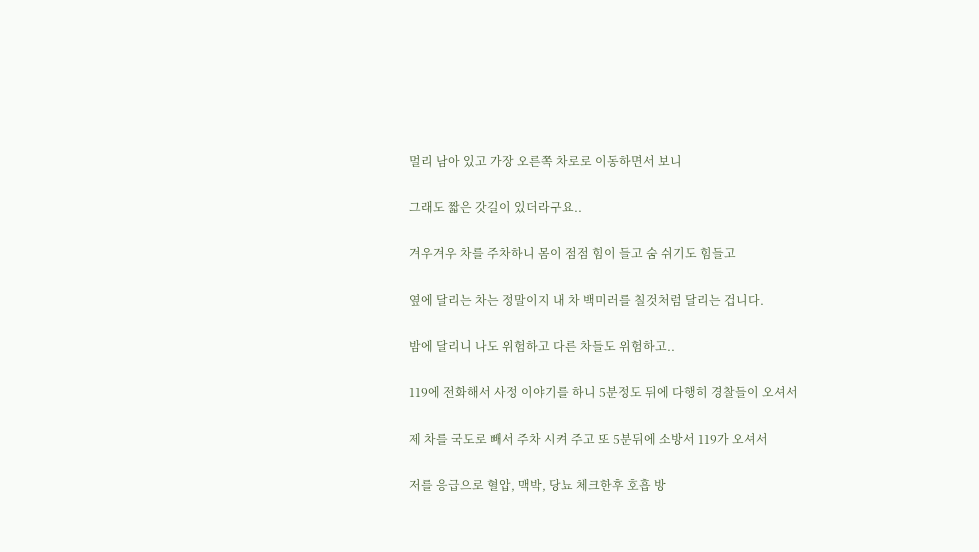멀리 남아 있고 가장 오른쪽 차로로 이동하면서 보니

그래도 짧은 갓길이 있더라구요..

겨우겨우 차를 주차하니 몸이 점점 힘이 들고 숨 쉬기도 힘들고

옆에 달리는 차는 정말이지 내 차 백미러를 칠것처럼 달리는 겁니다.

밤에 달리니 나도 위험하고 다른 차들도 위험하고..

119에 전화해서 사정 이야기를 하니 5분정도 뒤에 다행히 경찰들이 오셔서

제 차를 국도로 빼서 주차 시켜 주고 또 5분뒤에 소방서 119가 오셔서

저를 응급으로 혈압, 맥박, 당뇨 체크한후 호흡 방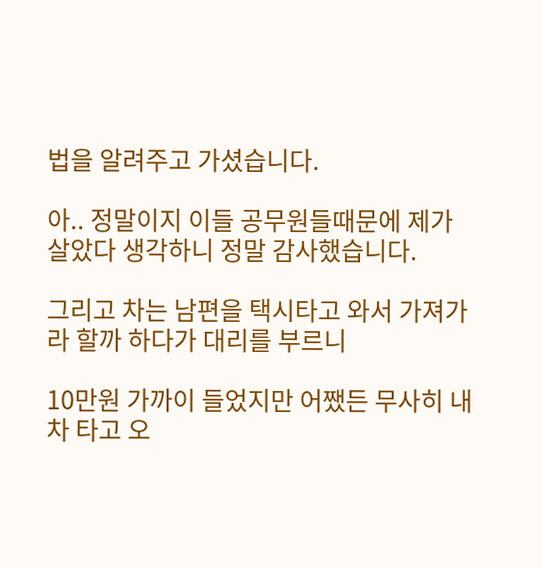법을 알려주고 가셨습니다.

아.. 정말이지 이들 공무원들때문에 제가 살았다 생각하니 정말 감사했습니다.

그리고 차는 남편을 택시타고 와서 가져가라 할까 하다가 대리를 부르니

10만원 가까이 들었지만 어쨌든 무사히 내 차 타고 오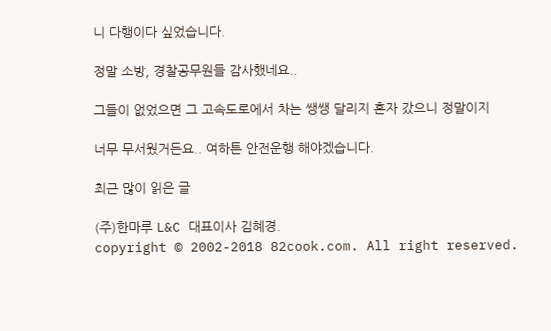니 다행이다 싶었습니다.

정말 소방, 경찰공무원들 감사했네요..

그들이 없었으면 그 고속도로에서 차는 쌩쌩 달리지 혼자 갔으니 정말이지

너무 무서웠거든요.. 여하튼 안전운행 해야겠습니다.

최근 많이 읽은 글

(주)한마루 L&C 대표이사 김혜경.
copyright © 2002-2018 82cook.com. All right reserved.